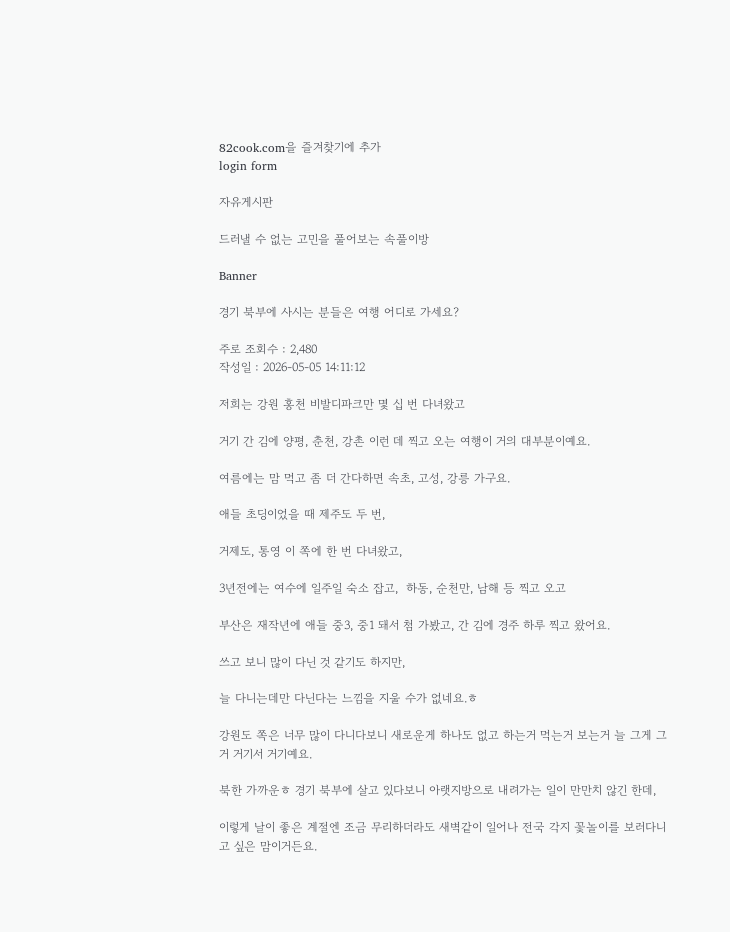82cook.com을 즐겨찾기에 추가
login form

자유게시판

드러낼 수 없는 고민을 풀어보는 속풀이방

Banner

경기 북부에 사시는 분들은 여행 어디로 가세요?

주로 조회수 : 2,480
작성일 : 2026-05-05 14:11:12

저희는 강원 홍천 비발디파크만 몇 십 번 다녀왔고

거기 간 김에 양평, 춘천, 강촌 이런 데 찍고 오는 여행이 거의 대부분이예요.

여름에는 맘 먹고 좀 더 간다하면 속초, 고성, 강릉 가구요.

애들 초딩이었을 때 제주도 두 번,

거제도, 통영 이 쪽에 한 번 다녀왔고,

3년전에는 여수에 일주일 숙소 잡고,  하동, 순천만, 남해 등 찍고 오고

부산은 재작년에 애들 중3, 중1 돼서 첨 가봤고, 간 김에 경주 하루 찍고 왔어요.

쓰고 보니 많이 다닌 것 같기도 하지만,

늘 다니는데만 다닌다는 느낌을 지울 수가 없네요.ㅎ

강원도 쪽은 너무 많이 다니다보니 새로운게 하나도 없고 하는거 먹는거 보는거 늘 그게 그거 거기서 거기예요.

북한 가까운ㅎ 경기 북부에 살고 있다보니 아랫지방으로 내려가는 일이 만만치 않긴 한데,

이렇게 날이 좋은 계절엔 조금 무리하더라도 새벽같이 일어나 전국 각지 꽃놀이를 보러다니고 싶은 맘이거든요.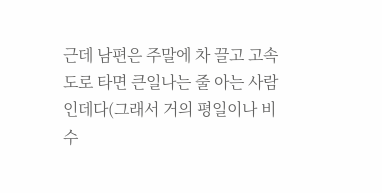근데 남편은 주말에 차 끌고 고속도로 타면 큰일나는 줄 아는 사람인데다(그래서 거의 평일이나 비수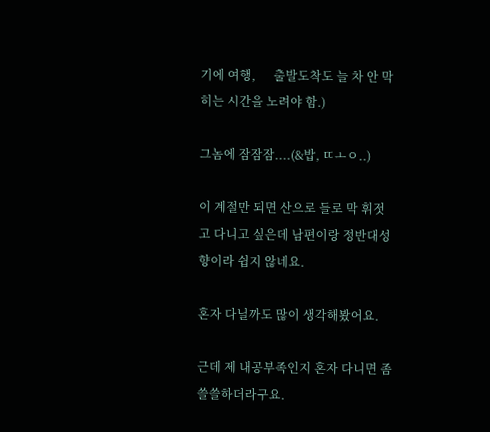기에 여행,      출발도착도 늘 차 안 막히는 시간을 노려야 함.)

그놈에 잠잠잠....(&밥, ㄸㅗㅇ..)

이 계절만 되면 산으로 들로 막 휘젓고 다니고 싶은데 남편이랑 정반대성향이라 쉽지 않네요.

혼자 다닐까도 많이 생각해봤어요.

근데 제 내공부족인지 혼자 다니면 좀 쓸쓸하더라구요.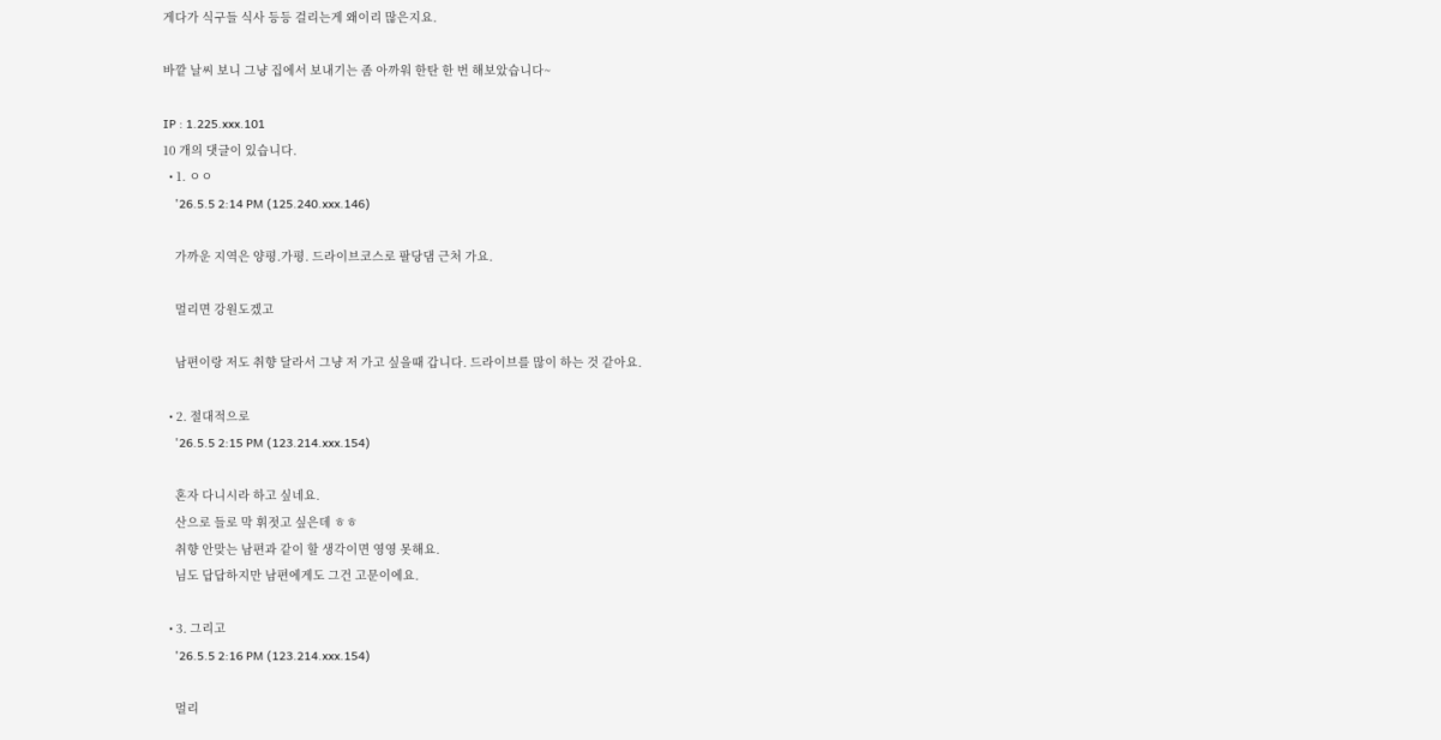게다가 식구들 식사 등등 걸리는게 왜이리 많은지요.

바깥 날씨 보니 그냥 집에서 보내기는 좀 아까워 한탄 한 번 해보았습니다~

IP : 1.225.xxx.101
10 개의 댓글이 있습니다.
  • 1. ㅇㅇ
    '26.5.5 2:14 PM (125.240.xxx.146)

    가까운 지역은 양평.가평. 드라이브코스로 팔당댐 근처 가요.

    멀리면 강원도겠고

    남편이랑 저도 취향 달라서 그냥 저 가고 싶을때 갑니다. 드라이브를 많이 하는 것 같아요.

  • 2. 절대적으로
    '26.5.5 2:15 PM (123.214.xxx.154)

    혼자 다니시라 하고 싶네요.
    산으로 들로 막 휘젓고 싶은데 ㅎㅎ
    취향 안맞는 남편과 같이 할 생각이면 영영 못해요.
    님도 답답하지만 남편에게도 그건 고문이에요.

  • 3. 그리고
    '26.5.5 2:16 PM (123.214.xxx.154)

    멀리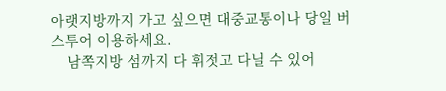아랫지방까지 가고 싶으면 대중교통이나 당일 버스투어 이용하세요.
    남쪽지방 섬까지 다 휘젓고 다닐 수 있어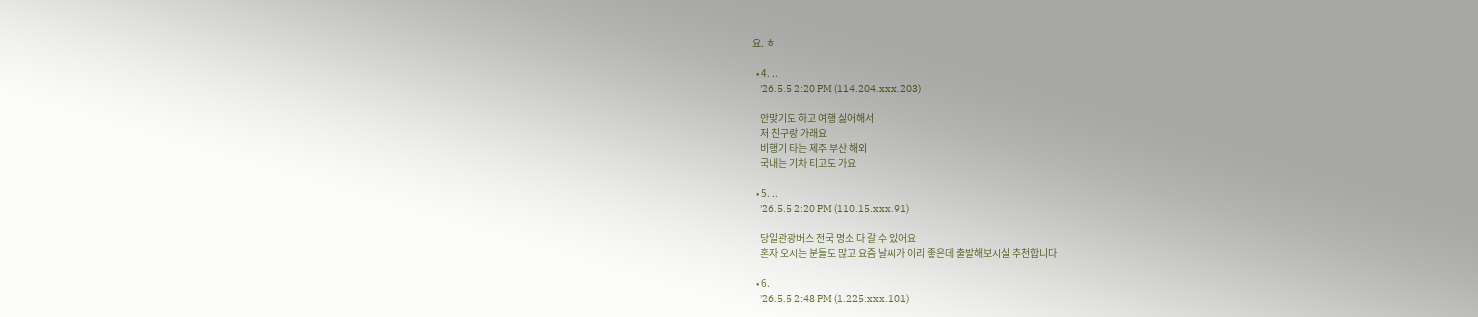요. ㅎ

  • 4. ..
    '26.5.5 2:20 PM (114.204.xxx.203)

    안맞기도 하고 여행 싫어해서
    저 친구랑 가래요
    비행기 타는 제주 부산 해외
    국내는 기차 티고도 가요

  • 5. ..
    '26.5.5 2:20 PM (110.15.xxx.91)

    당일관광버스 전국 명소 다 갈 수 있어요
    혼자 오시는 분들도 많고 요즘 날씨가 이리 좋은데 출발해보시실 추천합니다

  • 6.
    '26.5.5 2:48 PM (1.225.xxx.101)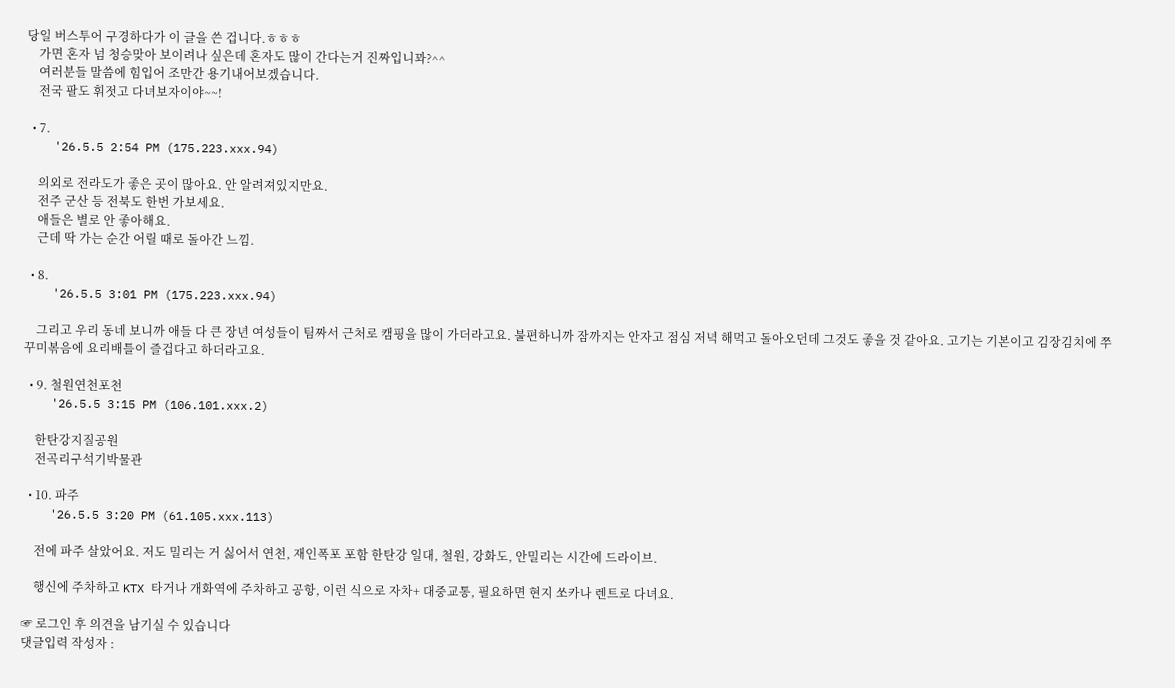당일 버스투어 구경하다가 이 글을 쓴 겁니다.ㅎㅎㅎ
    가면 혼자 넘 청승맞아 보이려나 싶은데 혼자도 많이 간다는거 진짜입니꽈?^^
    여러분들 말씀에 힘입어 조만간 용기내어보겠습니다.
    전국 팔도 휘젓고 다녀보자이야~~!

  • 7.
    '26.5.5 2:54 PM (175.223.xxx.94)

    의외로 전라도가 좋은 곳이 많아요. 안 알려져있지만요.
    전주 군산 등 전북도 한번 가보세요.
    애들은 별로 안 좋아해요.
    근데 딱 가는 순간 어릴 때로 돌아간 느낌.

  • 8.
    '26.5.5 3:01 PM (175.223.xxx.94)

    그리고 우리 동네 보니까 애들 다 큰 장년 여성들이 팀짜서 근처로 캠핑을 많이 가더라고요. 불편하니까 잠까지는 안자고 점심 저녁 해먹고 돌아오던데 그것도 좋을 것 같아요. 고기는 기본이고 김장김치에 쭈꾸미볶음에 요리배틀이 즐겁다고 하더라고요.

  • 9. 철원연천포천
    '26.5.5 3:15 PM (106.101.xxx.2)

    한탄강지질공원
    전곡리구석기박물관

  • 10. 파주
    '26.5.5 3:20 PM (61.105.xxx.113)

    전에 파주 살았어요. 저도 밀리는 거 싫어서 연천, 재인폭포 포함 한탄강 일대, 철원, 강화도, 안밀리는 시간에 드라이브.

    행신에 주차하고 KTX 타거나 개화역에 주차하고 공항, 이런 식으로 자차+ 대중교통, 필요하면 현지 쏘카나 렌트로 다녀요.

☞ 로그인 후 의견을 남기실 수 있습니다
댓글입력 작성자 :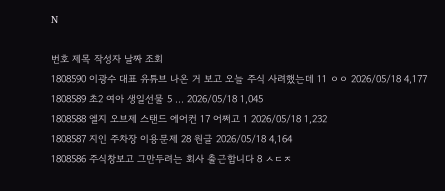N

번호 제목 작성자 날짜 조회
1808590 이광수 대표 유튜브 나온 거 보고 오늘 주식 사려했는데 11 ㅇㅇ 2026/05/18 4,177
1808589 초2 여아 생일선물 5 ... 2026/05/18 1,045
1808588 엘지 오브제 스탠드 에어컨 17 어쩌고 1 2026/05/18 1,232
1808587 지인 주차장 이용문제 28 원글 2026/05/18 4,164
1808586 주식창보고 그만두려는 회사 출근합니다 8 ㅅㄷㅈ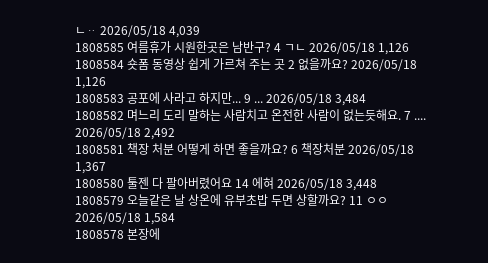ㄴᆢ 2026/05/18 4,039
1808585 여름휴가 시원한곳은 남반구? 4 ㄱㄴ 2026/05/18 1,126
1808584 숏폼 동영상 쉽게 가르쳐 주는 곳 2 없을까요? 2026/05/18 1,126
1808583 공포에 사라고 하지만... 9 ... 2026/05/18 3,484
1808582 며느리 도리 말하는 사람치고 온전한 사람이 없는듯해요. 7 .... 2026/05/18 2,492
1808581 책장 처분 어떻게 하면 좋을까요? 6 책장처분 2026/05/18 1,367
1808580 툴젠 다 팔아버렸어요 14 에혀 2026/05/18 3,448
1808579 오늘같은 날 상온에 유부초밥 두면 상할까요? 11 ㅇㅇ 2026/05/18 1,584
1808578 본장에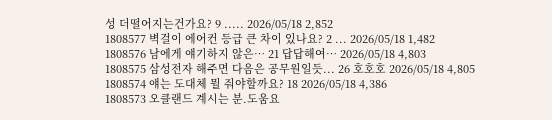성 더떨어지는건가요? 9 ..... 2026/05/18 2,852
1808577 벽걸이 에어컨 등급 큰 차이 있나요? 2 ... 2026/05/18 1,482
1808576 남에게 얘기하지 않은… 21 답답해여… 2026/05/18 4,803
1808575 삼성전자 해주면 다음은 공무원일듯... 26 호호호 2026/05/18 4,805
1808574 얘는 도대체 뭘 줘야할까요? 18 2026/05/18 4,386
1808573 오클랜드 계시는 분.도움요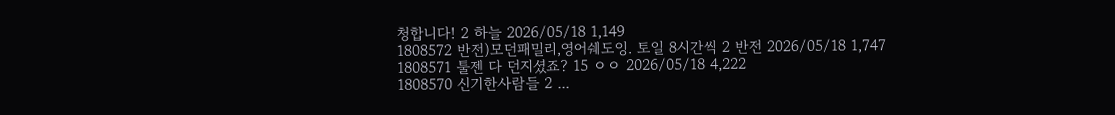청합니다! 2 하늘 2026/05/18 1,149
1808572 반전)모던패밀리,영어쉐도잉. 토일 8시간씩 2 반전 2026/05/18 1,747
1808571 툴젠 다 던지셨죠? 15 ㅇㅇ 2026/05/18 4,222
1808570 신기한사람들 2 ...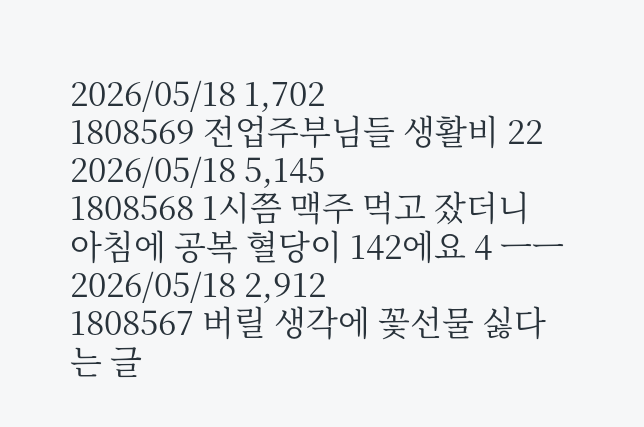2026/05/18 1,702
1808569 전업주부님들 생활비 22 2026/05/18 5,145
1808568 1시쯤 맥주 먹고 잤더니 아침에 공복 혈당이 142에요 4 ㅡㅡ 2026/05/18 2,912
1808567 버릴 생각에 꽃선물 싫다는 글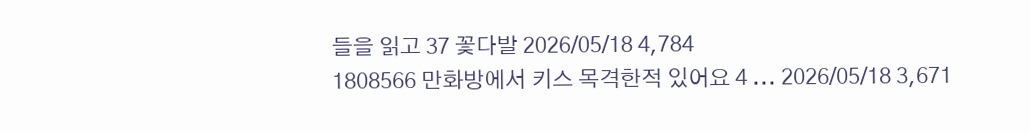들을 읽고 37 꽃다발 2026/05/18 4,784
1808566 만화방에서 키스 목격한적 있어요 4 ... 2026/05/18 3,671